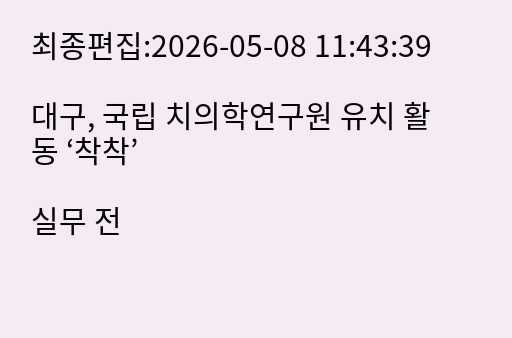최종편집:2026-05-08 11:43:39

대구, 국립 치의학연구원 유치 활동 ‘착착’

실무 전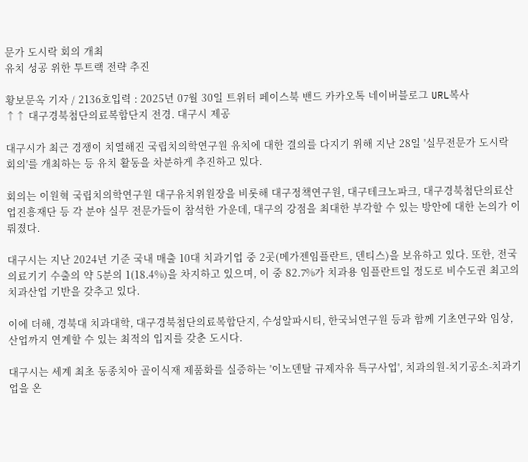문가 도시락 회의 개최
유치 성공 위한 투트랙 전략 추진

황보문옥 기자 / 2136호입력 : 2025년 07월 30일 트위터 페이스북 밴드 카카오톡 네이버블로그 URL복사
↑↑ 대구경북첨단의료복합단지 전경. 대구시 제공

대구시가 최근 경쟁이 치열해진 국립치의학연구원 유치에 대한 결의를 다지기 위해 지난 28일 '실무전문가 도시락 회의'를 개최하는 등 유치 활동을 차분하게 추진하고 있다.

회의는 이원혁 국립치의학연구원 대구유치위원장을 비롯해 대구정책연구원, 대구테크노파크, 대구경북첨단의료산업진흥재단 등 각 분야 실무 전문가들이 참석한 가운데, 대구의 강점을 최대한 부각할 수 있는 방안에 대한 논의가 이뤄졌다.

대구시는 지난 2024년 기준 국내 매출 10대 치과기업 중 2곳(메가젠임플란트, 덴티스)을 보유하고 있다. 또한, 전국 의료기기 수출의 약 5분의 1(18.4%)을 차지하고 있으며, 이 중 82.7%가 치과용 임플란트일 정도로 비수도권 최고의 치과산업 기반을 갖추고 있다.

이에 더해, 경북대 치과대학, 대구경북첨단의료복합단지, 수성알파시티, 한국뇌연구원 등과 함께 기초연구와 임상, 산업까지 연계할 수 있는 최적의 입지를 갖춘 도시다.

대구시는 세계 최초 동종치아 골이식재 제품화를 실증하는 '이노덴탈 규제자유 특구사업', 치과의원-치기공소-치과기업을 온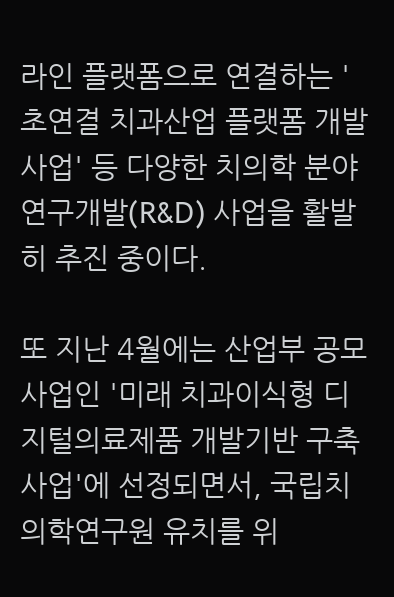라인 플랫폼으로 연결하는 '초연결 치과산업 플랫폼 개발사업' 등 다양한 치의학 분야 연구개발(R&D) 사업을 활발히 추진 중이다.

또 지난 4월에는 산업부 공모사업인 '미래 치과이식형 디지털의료제품 개발기반 구축사업'에 선정되면서, 국립치의학연구원 유치를 위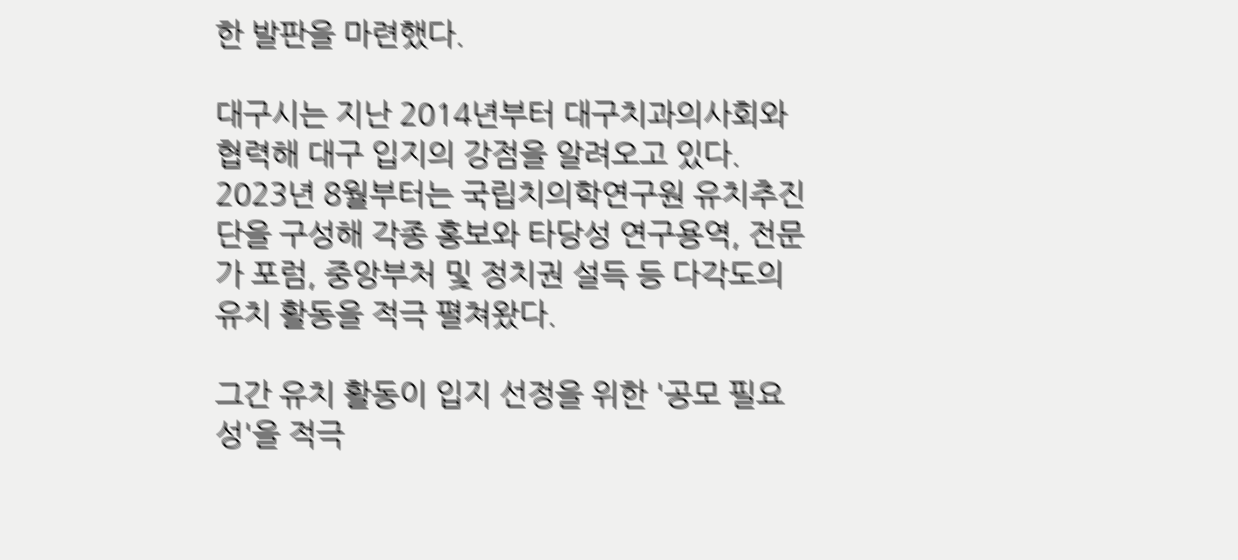한 발판을 마련했다.

대구시는 지난 2014년부터 대구치과의사회와 협력해 대구 입지의 강점을 알려오고 있다. 2023년 8월부터는 국립치의학연구원 유치추진단을 구성해 각종 홍보와 타당성 연구용역, 전문가 포럼, 중앙부처 및 정치권 설득 등 다각도의 유치 활동을 적극 펼쳐왔다.

그간 유치 활동이 입지 선정을 위한 '공모 필요성'을 적극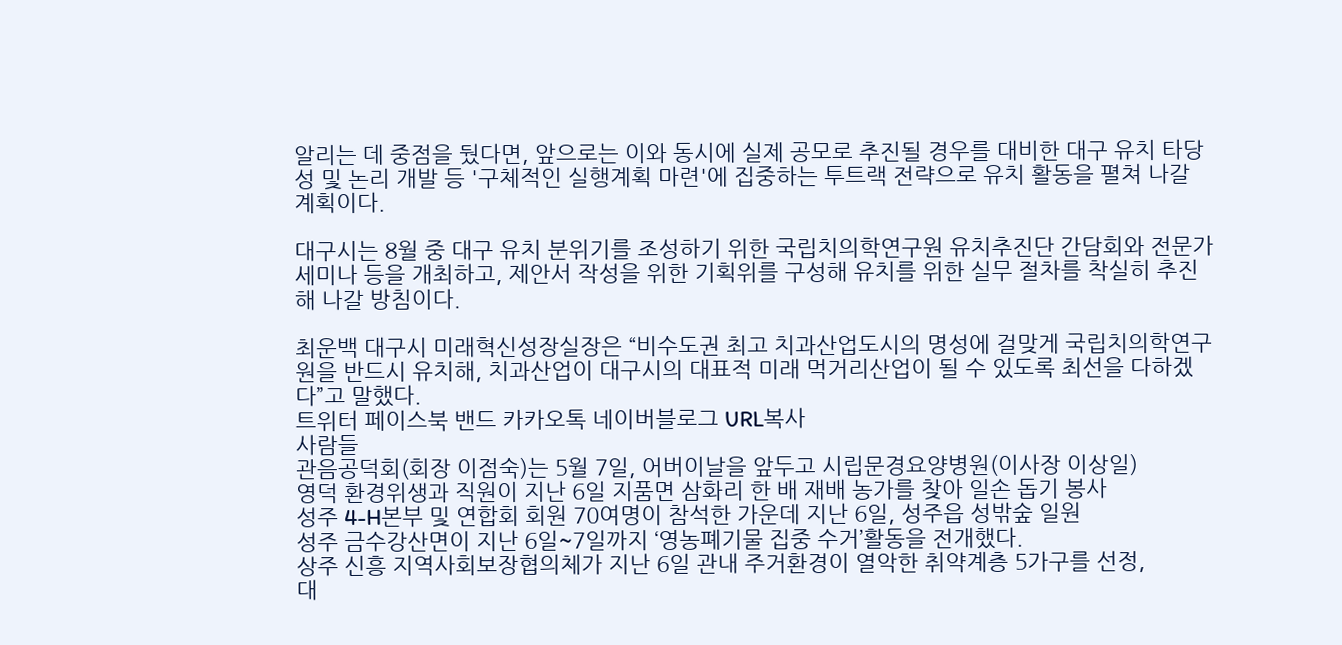알리는 데 중점을 뒀다면, 앞으로는 이와 동시에 실제 공모로 추진될 경우를 대비한 대구 유치 타당성 및 논리 개발 등 '구체적인 실행계획 마련'에 집중하는 투트랙 전략으로 유치 활동을 펼쳐 나갈 계획이다.

대구시는 8월 중 대구 유치 분위기를 조성하기 위한 국립치의학연구원 유치추진단 간담회와 전문가 세미나 등을 개최하고, 제안서 작성을 위한 기획위를 구성해 유치를 위한 실무 절차를 착실히 추진해 나갈 방침이다.

최운백 대구시 미래혁신성장실장은 “비수도권 최고 치과산업도시의 명성에 걸맞게 국립치의학연구원을 반드시 유치해, 치과산업이 대구시의 대표적 미래 먹거리산업이 될 수 있도록 최선을 다하겠다”고 말했다.
트위터 페이스북 밴드 카카오톡 네이버블로그 URL복사
사람들
관음공덕회(회장 이점숙)는 5월 7일, 어버이날을 앞두고 시립문경요양병원(이사장 이상일)
영덕 환경위생과 직원이 지난 6일 지품면 삼화리 한 배 재배 농가를 찾아 일손 돕기 봉사
성주 4-H본부 및 연합회 회원 70여명이 참석한 가운데 지난 6일, 성주읍 성밖숲 일원
성주 금수강산면이 지난 6일~7일까지 ‘영농폐기물 집중 수거’활동을 전개했다.
상주 신흥 지역사회보장협의체가 지난 6일 관내 주거환경이 열악한 취약계층 5가구를 선정,
대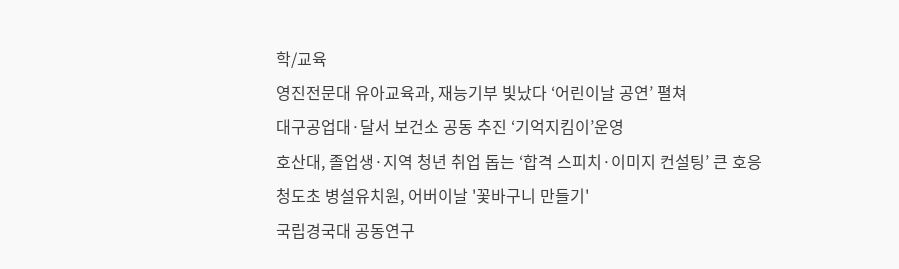학/교육
영진전문대 유아교육과, 재능기부 빛났다 ‘어린이날 공연’ 펼쳐
대구공업대·달서 보건소 공동 추진 ‘기억지킴이’운영
호산대, 졸업생·지역 청년 취업 돕는 ‘합격 스피치·이미지 컨설팅’ 큰 호응
청도초 병설유치원, 어버이날 '꽃바구니 만들기'
국립경국대 공동연구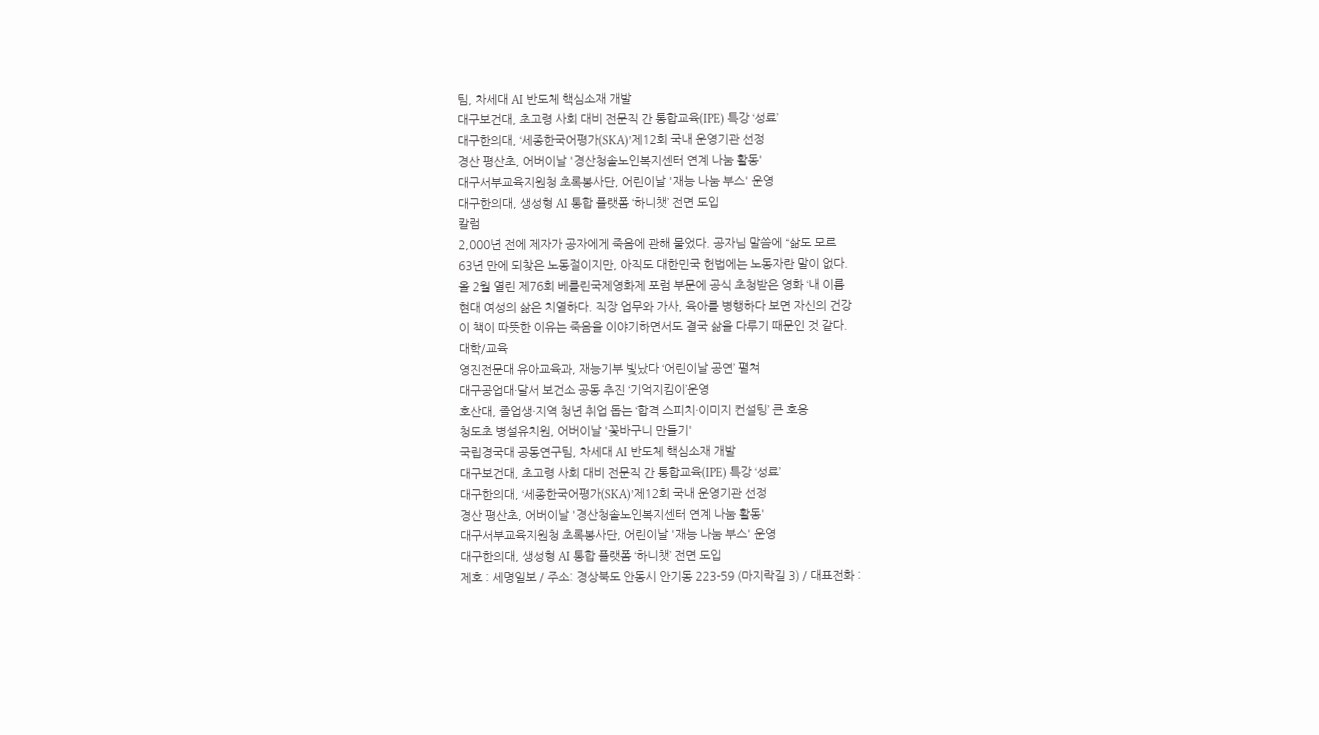팀, 차세대 AI 반도체 핵심소재 개발
대구보건대, 초고령 사회 대비 전문직 간 통합교육(IPE) 특강 ‘성료’
대구한의대, ‘세종한국어평가(SKA)’제12회 국내 운영기관 선정
경산 평산초, 어버이날 '경산청솔노인복지센터 연계 나눔 활동'
대구서부교육지원청 초록봉사단, 어린이날 '재능 나눔 부스' 운영
대구한의대, 생성형 AI 통합 플랫폼 ‘하니챗’ 전면 도입
칼럼
2,000년 전에 제자가 공자에게 죽음에 관해 물었다. 공자님 말씀에 “삶도 모르
63년 만에 되찾은 노동절이지만, 아직도 대한민국 헌법에는 노동자란 말이 없다.
올 2월 열린 제76회 베를린국제영화제 포럼 부문에 공식 초청받은 영화 ‘내 이름
현대 여성의 삶은 치열하다. 직장 업무와 가사, 육아를 병행하다 보면 자신의 건강
이 책이 따뜻한 이유는 죽음을 이야기하면서도 결국 삶을 다루기 때문인 것 같다.
대학/교육
영진전문대 유아교육과, 재능기부 빛났다 ‘어린이날 공연’ 펼쳐
대구공업대·달서 보건소 공동 추진 ‘기억지킴이’운영
호산대, 졸업생·지역 청년 취업 돕는 ‘합격 스피치·이미지 컨설팅’ 큰 호응
청도초 병설유치원, 어버이날 '꽃바구니 만들기'
국립경국대 공동연구팀, 차세대 AI 반도체 핵심소재 개발
대구보건대, 초고령 사회 대비 전문직 간 통합교육(IPE) 특강 ‘성료’
대구한의대, ‘세종한국어평가(SKA)’제12회 국내 운영기관 선정
경산 평산초, 어버이날 '경산청솔노인복지센터 연계 나눔 활동'
대구서부교육지원청 초록봉사단, 어린이날 '재능 나눔 부스' 운영
대구한의대, 생성형 AI 통합 플랫폼 ‘하니챗’ 전면 도입
제호 : 세명일보 / 주소: 경상북도 안동시 안기동 223-59 (마지락길 3) / 대표전화 :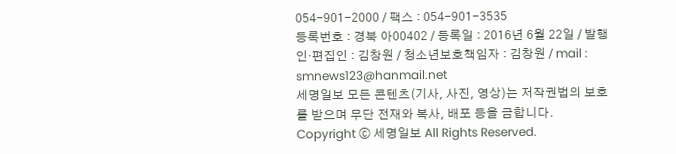054-901-2000 / 팩스 : 054-901-3535
등록번호 : 경북 아00402 / 등록일 : 2016년 6월 22일 / 발행인·편집인 : 김창원 / 청소년보호책임자 : 김창원 / mail : smnews123@hanmail.net
세명일보 모든 콘텐츠(기사, 사진, 영상)는 저작권법의 보호를 받으며 무단 전재와 복사, 배포 등을 금합니다.
Copyright ⓒ 세명일보 All Rights Reserved.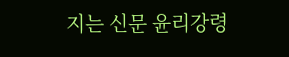지는 신문 윤리강령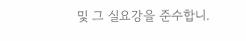및 그 실요강을 준수합니.